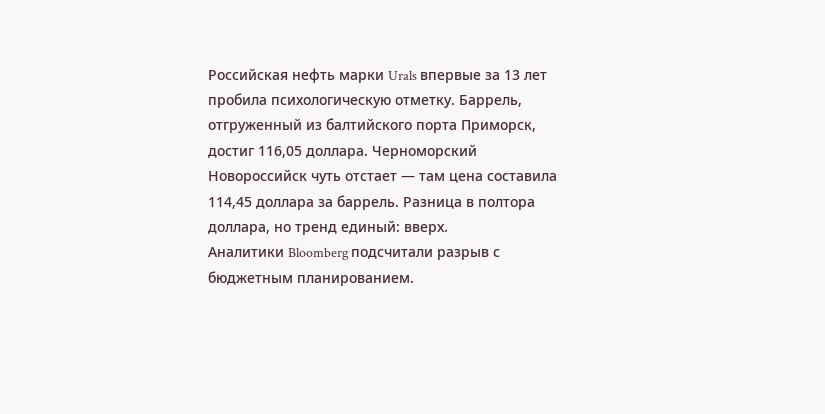Российская нефть марки Urals впервые за 13 лет пробила психологическую отметку. Баррель, отгруженный из балтийского порта Приморск, достиг 116,05 доллара. Черноморский Новороссийск чуть отстает — там цена составила 114,45 доллара за баррель. Разница в полтора доллара, но тренд единый: вверх.
Аналитики Bloomberg подсчитали разрыв с бюджетным планированием.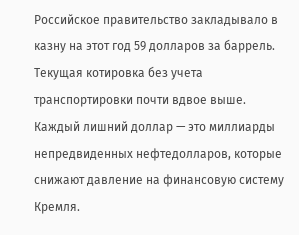Российское правительство закладывало в казну на этот год 59 долларов за баррель. Текущая котировка без учета транспортировки почти вдвое выше. Каждый лишний доллар — это миллиарды непредвиденных нефтедолларов, которые снижают давление на финансовую систему Кремля.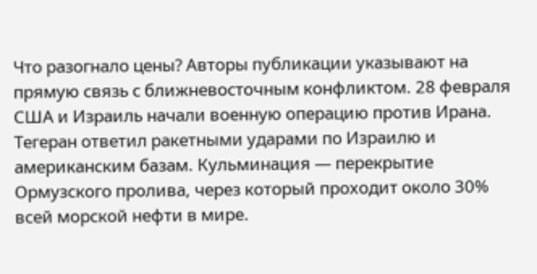Что разогнало цены? Авторы публикации указывают на прямую связь с ближневосточным конфликтом. 28 февраля США и Израиль начали военную операцию против Ирана. Тегеран ответил ракетными ударами по Израилю и американским базам. Кульминация — перекрытие Ормузского пролива, через который проходит около 30% всей морской нефти в мире.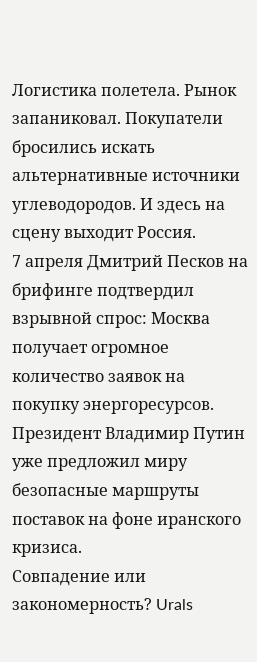Логистика полетела. Рынок запаниковал. Покупатели бросились искать альтернативные источники углеводородов. И здесь на сцену выходит Россия.
7 апреля Дмитрий Песков на брифинге подтвердил взрывной спрос: Москва получает огромное количество заявок на покупку энергоресурсов. Президент Владимир Путин уже предложил миру безопасные маршруты поставок на фоне иранского кризиса.
Совпадение или закономерность? Urals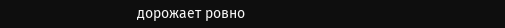дорожает ровно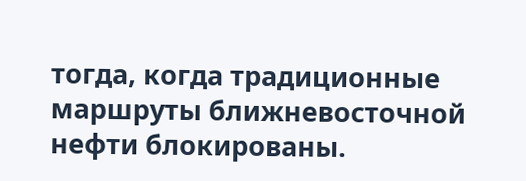тогда, когда традиционные маршруты ближневосточной нефти блокированы.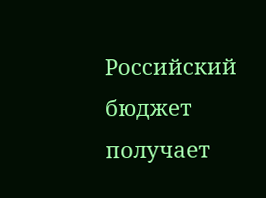Российский бюджет получает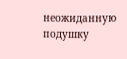неожиданную подушку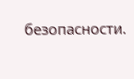безопасности.